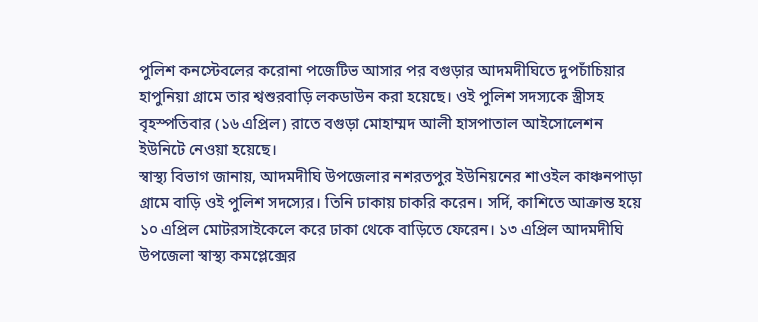পুলিশ কনস্টেবলের করোনা পজেটিভ আসার পর বগুড়ার আদমদীঘিতে দুপচাঁচিয়ার হাপুনিয়া গ্রামে তার শ্বশুরবাড়ি লকডাউন করা হয়েছে। ওই পুলিশ সদস্যকে স্ত্রীসহ বৃহস্পতিবার (১৬ এপ্রিল) রাতে বগুড়া মোহাম্মদ আলী হাসপাতাল আইসোলেশন ইউনিটে নেওয়া হয়েছে।
স্বাস্থ্য বিভাগ জানায়, আদমদীঘি উপজেলার নশরতপুর ইউনিয়নের শাওইল কাঞ্চনপাড়া গ্রামে বাড়ি ওই পুলিশ সদস্যের। তিনি ঢাকায় চাকরি করেন। সর্দি, কাশিতে আক্রান্ত হয়ে ১০ এপ্রিল মোটরসাইকেলে করে ঢাকা থেকে বাড়িতে ফেরেন। ১৩ এপ্রিল আদমদীঘি উপজেলা স্বাস্থ্য কমপ্লেক্সের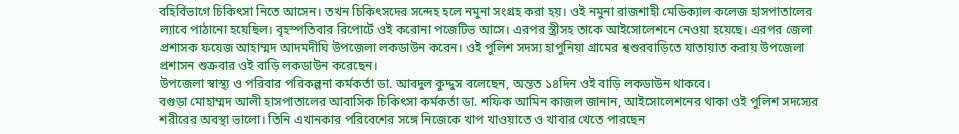বহির্বিভাগে চিকিৎসা নিতে আসেন। তখন চিকিৎসদের সন্দেহ হলে নমুনা সংগ্রহ করা হয়। ওই নমুনা রাজশাহী মেডিক্যাল কলেজ হাসপাতালের ল্যাবে পাঠানো হয়েছিল। বৃহস্পতিবার রিপোর্টে ওই করোনা পজেটিভ আসে। এরপর স্ত্রীসহ তাকে আইসোলেশনে নেওয়া হয়েছে। এরপর জেলা প্রশাসক ফয়েজ আহাম্মদ আদমদীঘি উপজেলা লকডাউন করেন। ওই পুলিশ সদস্য হাপুনিয়া গ্রামের শ্বশুরবাড়িতে যাতায়াত করায় উপজেলা প্রশাসন শুক্রবার ওই বাড়ি লকডাউন করেছেন।
উপজেলা স্বাস্থ্য ও পরিবার পরিকল্পনা কর্মকর্তা ডা. আবদুল কুদ্দুস বলেছেন, অন্তত ১৪দিন ওই বাড়ি লকডাউন থাকবে।
বগুড়া মোহাম্মদ আলী হাসপাতালের আবাসিক চিকিৎসা কর্মকর্তা ডা. শফিক আমিন কাজল জানান, আইসোলেশনের থাকা ওই পুলিশ সদস্যের শরীরের অবস্থা ভালো। তিনি এখানকার পরিবেশের সঙ্গে নিজেকে খাপ খাওয়াতে ও খাবার খেতে পারছেন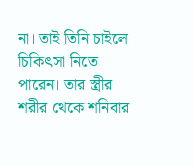না। তাই তিনি চাইলে চিকিৎসা নিতে পারেন। তার স্ত্রীর শরীর থেকে শনিবার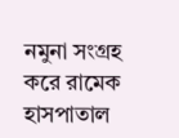নমুনা সংগ্রহ করে রামেক হাসপাতাল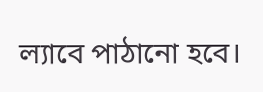ল্যাবে পাঠানো হবে।